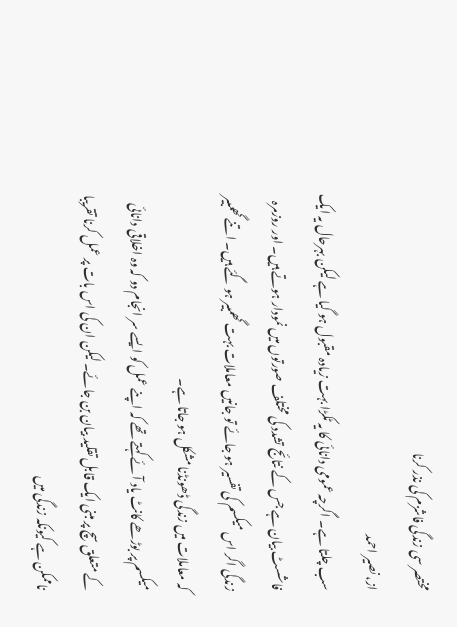مختصر سی زندگی فاشزم کی نذر کرنا
از، نصیر احمد
سب چلتا ہے۔ اگرچہ عمومی دانائی کا یہ ٹکڑا بہت زیادہ مقبول ہو گیا ہے لیکن بہرحال یہ ایک فاشسٹ بیان ہے جس کے نتائج تشدد کی مختلف صورتوں میں نمودار ہوتے ہیں۔ اور روزمرہ زندگی اگر اس میکسم کی تفسیر ہو جائے تو جانیں معاملات بہت گھمبیر ہو گئے ہیں۔ اتنے گھمبیر کہ معاملات میں زندگی ڈھونڈنا مشکل ہو جاتا ہے۔
میکسم پر بوڑھے کانٹ یاد آئے کہتے تھے کہ اپنے عمل کو ایسے سر انجام دو کہ وہ اخلاقی دانائی کے متعلق سچ پر مبنی ایک قابل تقلید بیان بن جائے۔ لیکن ان کی اس بات پر عمل کرنا تقریبا ناممکن ہے کیونکہ زندگی میں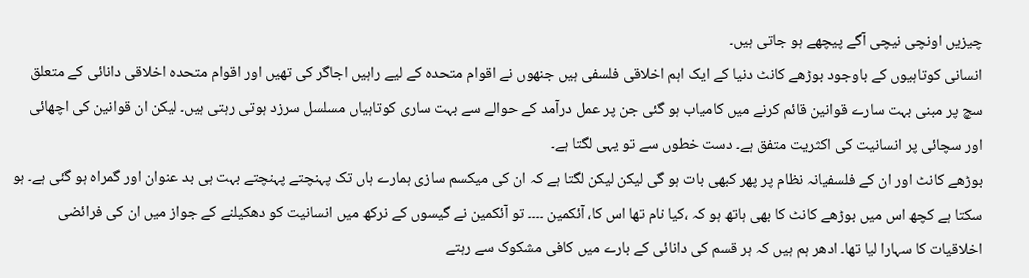چیزیں اونچی نیچی آگے پیچھے ہو جاتی ہیں۔
انسانی کوتاہیوں کے باوجود بوڑھے کانٹ دنیا کے ایک اہم اخلاقی فلسفی ہیں جنھوں نے اقوام متحدہ کے لیے راہیں اجاگر کی تھیں اور اقوام متحدہ اخلاقی دانائی کے متعلق سچ پر مبنی بہت سارے قوانین قائم کرنے میں کامیاب ہو گئی جن پر عمل درآمد کے حوالے سے بہت ساری کوتاہیاں مسلسل سرزد ہوتی رہتی ہیں۔ لیکن ان قوانین کی اچھائی اور سچائی پر انسانیت کی اکثریت متفق ہے۔ دست خطوں سے تو یہی لگتا ہے۔
بوڑھے کانٹ اور ان کے فلسفیانہ نظام پر پھر کبھی بات ہو گی لیکن لیکن لگتا ہے کہ ان کی میکسم سازی ہمارے ہاں تک پہنچتے پہنچتے بہت ہی بد عنوان اور گمراہ ہو گئی ہے۔ ہو سکتا ہے کچھ اس میں بوڑھے کانٹ کا بھی ہاتھ ہو کہ ،کیا نام تھا اس کا، آئکمین ۔۔۔۔ تو آئکمین نے گیسوں کے نرکھ میں انسانیت کو دھکیلنے کے جواز میں ان کی فرائضی اخلاقیات کا سہارا لیا تھا۔ ادھر ہم ہیں کہ ہر قسم کی دانائی کے بارے میں کافی مشکوک سے رہتے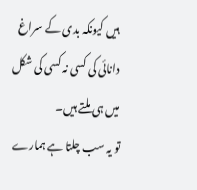ہیں کیونکہ بدی کے سراغ دانائی کی کسی نہ کسی کی شکل میں ہی ملتے ہیں۔
تو یہ سب چلتا ہے ہمارے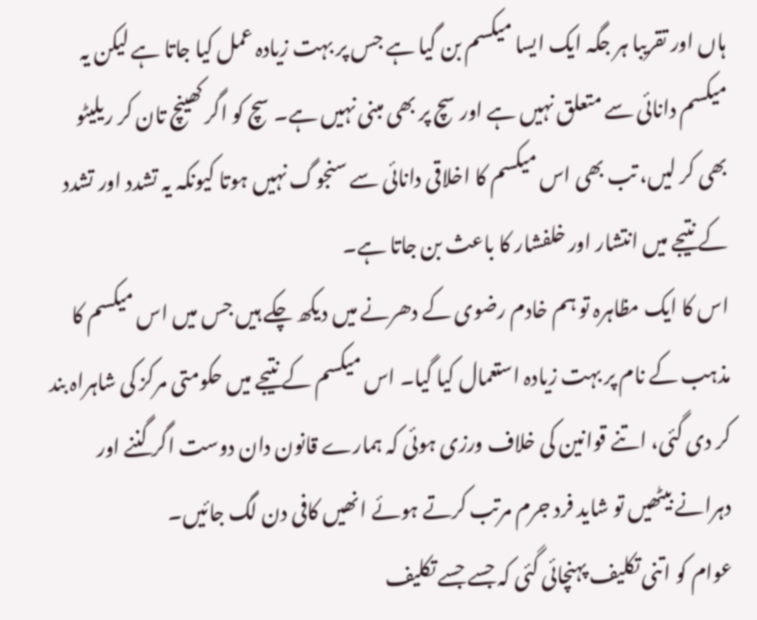ہاں اور تقریبا ہر جگہ ایک ایسا میکسم بن گیا ہے جس پر بہت زیادہ عمل کیا جاتا ہے لیکن یہ میکسم دانائی سے متعلق نہیں ہے اور سچ پر بھی مبنی نہیں ہے۔ سچ کو اگر کھینچ تان کر ریلیٹو بھی کر لیں، تب بھی اس میکسم کا اخلاقی دانائی سے سنجوگ نہیں ہوتا کیونکہ یہ تشدد اور تشدد کے نتیجے میں انتشار اور خلفشار کا باعث بن جاتا ہے۔
اس کا ایک مظاہرہ تو ہم خادم رضوی کے دھرنے میں دیکھ چکے ہیں جس میں اس میکسم کا مذہب کے نام پر بہت زیادہ استعمال کیا گیا۔ اس میکسم کے نتیجے میں حکومتی مرکز کی شاہراہ بند کر دی گئی، اتنے قوانین کی خلاف ورزی ہوئی کہ ہمارے قانون دان دوست اگر گننے اور دہرانے بیٹھیں تو شاید فرد جرم مرتب کرتے ہوئے انھیں کافی دن لگ جائیں۔
عوام کو اتنی تکلیف پہنچائی گئی کہ جسے جسے تکلیف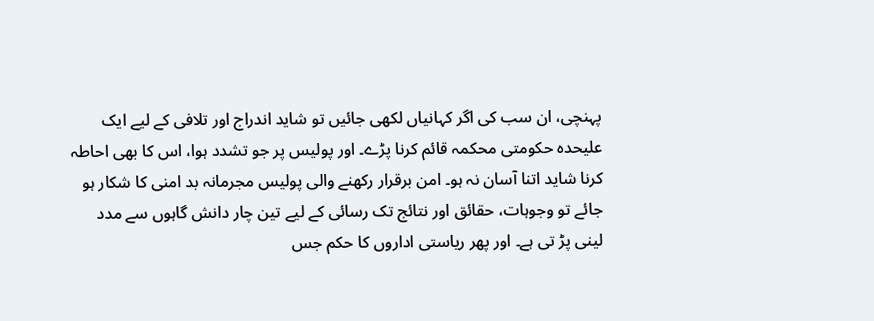پہنچی، ان سب کی اگر کہانیاں لکھی جائیں تو شاید اندراج اور تلافی کے لیے ایک علیحدہ حکومتی محکمہ قائم کرنا پڑے۔ اور پولیس پر جو تشدد ہوا، اس کا بھی احاطہ کرنا شاید اتنا آسان نہ ہو۔ امن برقرار رکھنے والی پولیس مجرمانہ بد امنی کا شکار ہو جائے تو وجوہات، حقائق اور نتائج تک رسائی کے لیے تین چار دانش گاہوں سے مدد لینی پڑ تی ہے۔ اور پھر ریاستی اداروں کا حکم جس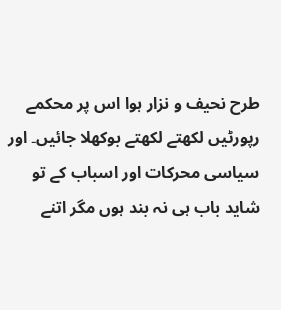طرح نحیف و نزار ہوا اس پر محکمے رپورٹیں لکھتے لکھتے بوکھلا جائیں۔ اور سیاسی محرکات اور اسباب کے تو شاید باب ہی نہ بند ہوں مگر اتنے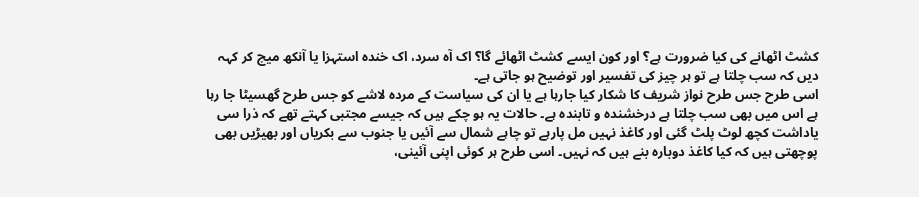کشٹ اٹھانے کی کیا ضرورت ہے؟ اور کون ایسے کشٹ اٹھائے گا؟ اک آہ سرد، اک خندہ استہزا یا آنکھ میچ کر کہہ دیں کہ سب چلتا ہے تو ہر چیز کی تفسیر اور توضیح ہو جاتی ہے۔
اسی طرح جس طرح نواز شریف کا شکار کیا جارہا ہے یا ان کی سیاست کے مردہ لاشے کو جس طرح گھسیٹا جا رہا ہے اس میں بھی سب چلتا ہے درخشندہ و تابندہ ہے۔ حالات یہ ہو چکے ہیں کہ جیسے مجتبی کہتے تھے کہ ذرا سی یاداشت کچھ لوٹ پلٹ گئی اور کاغذ نہیں مل پارہے تو چاہے شمال سے آئیں یا جنوب سے بکریاں اور بھیڑیں بھی پوچھتی ہیں کہ کیا کاغذ دوبارہ بنے ہیں کہ نہیں۔ اسی طرح ہر کوئی اپنی آئینی،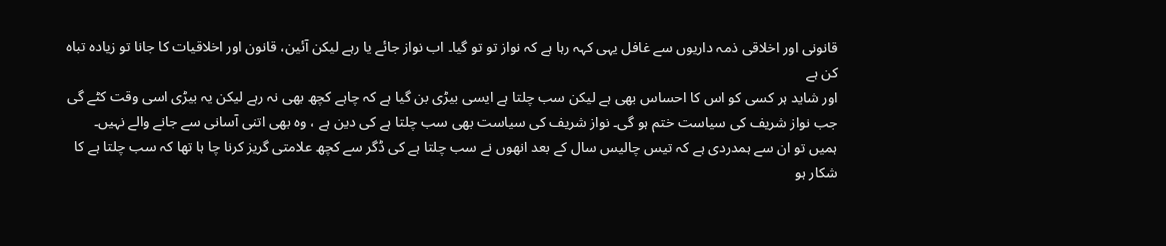قانونی اور اخلاقی ذمہ داریوں سے غافل یہی کہہ رہا ہے کہ نواز تو تو گیا۔ اب نواز جائے یا رہے لیکن آئین، قانون اور اخلاقیات کا جانا تو زیادہ تباہ کن ہے
اور شاید ہر کسی کو اس کا احساس بھی ہے لیکن سب چلتا ہے ایسی بیڑی بن گیا ہے کہ چاہے کچھ بھی نہ رہے لیکن یہ بیڑی اسی وقت کٹے گی جب نواز شریف کی سیاست ختم ہو گی۔ نواز شریف کی سیاست بھی سب چلتا ہے کی دین ہے ، وہ بھی اتنی آسانی سے جانے والے نہیں۔
ہمیں تو ان سے ہمدردی ہے کہ تیس چالیس سال کے بعد انھوں نے سب چلتا ہے کی ڈگر سے کچھ علامتی گریز کرنا چا ہا تھا کہ سب چلتا ہے کا شکار ہو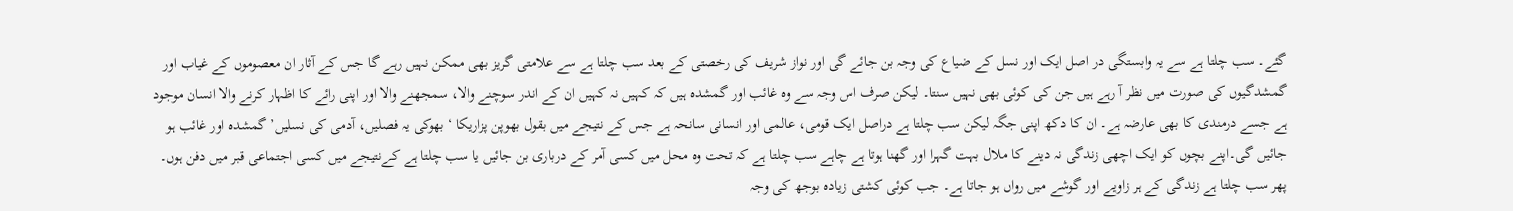گئے۔ سب چلتا ہے سے یہ وابستگی در اصل ایک اور نسل کے ضیاع کی وجہ بن جائے گی اور نواز شریف کی رخصتی کے بعد سب چلتا ہے سے علامتی گریز بھی ممکن نہیں رہے گا جس کے آثار ان معصوموں کے غیاب اور گمشدگیوں کی صورت میں نظر آ رہے ہیں جن کی کوئی بھی نہیں سنتا۔ لیکن صرف اس وجہ سے وہ غائب اور گمشدہ ہیں کہ کہیں نہ کہیں ان کے اندر سوچنے والا، سمجھنے والا اور اپنی رائے کا اظہار کرنے والا انسان موجود ہے جسے درمندی کا بھی عارضہ ہے۔ ان کا دکھ اپنی جگہ لیکن سب چلتا ہے دراصل ایک قومی، عالمی اور انسانی سانحہ ہے جس کے نتیجے میں بقول بھوپن پزاریکا ‘ بھوکی یہ فصلیں، آدمی کی نسلیں’ گمشدہ اور غائب ہو جائیں گی۔اپنے بچوں کو ایک اچھی زندگی نہ دینے کا ملال بہت گہرا اور گھنا ہوتا ہے چاہے سب چلتا ہے کہ تحت وہ محل میں کسی آمر کے درباری بن جائیں یا سب چلتا ہے کےنتیجے میں کسی اجتماعی قبر میں دفن ہوں۔
پھر سب چلتا ہے زندگی کے ہر زاویے اور گوشے میں رواں ہو جاتا ہے۔ جب کوئی کشتی زیادہ بوجھ کی وجہ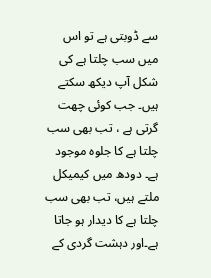سے ڈوبتی ہے تو اس میں سب چلتا ہے کی شکل آپ دیکھ سکتے ہیں۔ جب کوئی چھت گرتی ہے ، تب بھی سب چلتا ہے کا جلوہ موجود ہے۔ دودھ میں کیمیکل ملتے ہیں، تب بھی سب چلتا ہے کا دیدار ہو جاتا ہے۔اور دہشت گردی کے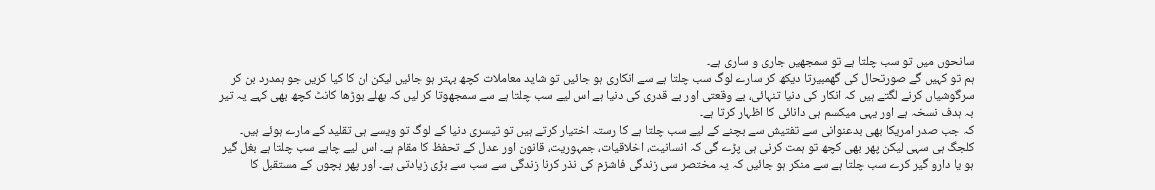سانحوں میں تو سب چلتا ہے تو سمجھیں جاری و ساری ہے۔
ہم تو کہیں گے صورتحال کی گھمبیرتا دیکھ کر سارے لوگ سب چلتا ہے سے انکاری ہو جائیں تو شاید معاملات کچھ بہتر ہو جائیں لیکن ان کا کیا کریں جو ہمدرد بن کر سرگوشیاں کرنے لگتے ہیں کہ انکار کی دنیا تنہائی، بے وقعتی اور بے قدری کی دنیا ہے اس لیے سب چلتا ہے سے سمجھوتا کر لیں کہ بھلے بوڑھا کانٹ کچھ بھی کہے یہ تیر بہ ہدف نسخہ ہے اور یہی میکسم ہی دانائی کا اظہار کرتا ہے۔
کہ جب صدر امریکا بھی بدعنوانی سے تفتیش سے بچنے کے لیے سب چلتا ہے کا رستہ اختیار کرتے ہیں تو تیسری دنیا کے لوگ تو ویسے ہی تقلید کے مارے ہوئے ہیں۔
کلجگ ہی سہی لیکن پھر بھی کچھ تو ہمت کرنی ہی پڑے گی کہ انسانیت، اخلاقیات، جمہوریت، قانون اور عدل کے تحفظ کا مقام ہے۔ اس لیے چاہے سب چلتا ہے بغل گیر ہو یا دارو گیر کرے سب چلتا ہے سے منکر ہو جائیں کہ یہ مختصر سی زندگی فاشزم کی نذر کرنا زندگی سے سب سے بڑی زیادتی ہے۔ اور پھر بچوں کے مستقبل کا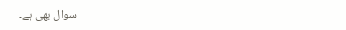سوال بھی ہے۔